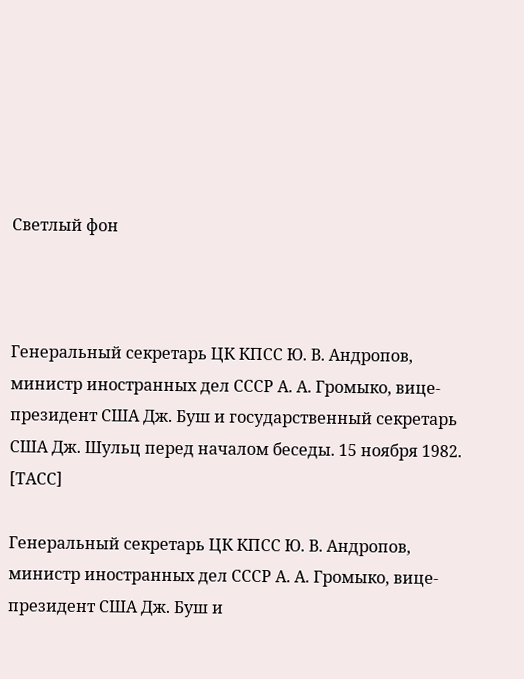Светлый фон



Генеральный секретарь ЦК КПСС Ю. В. Андропов, министр иностранных дел СССР А. А. Громыко, вице-президент США Дж. Буш и государственный секретарь США Дж. Шульц перед началом беседы. 15 ноября 1982. [ТАСС]

Генеральный секретарь ЦК КПСС Ю. В. Андропов, министр иностранных дел СССР А. А. Громыко, вице-президент США Дж. Буш и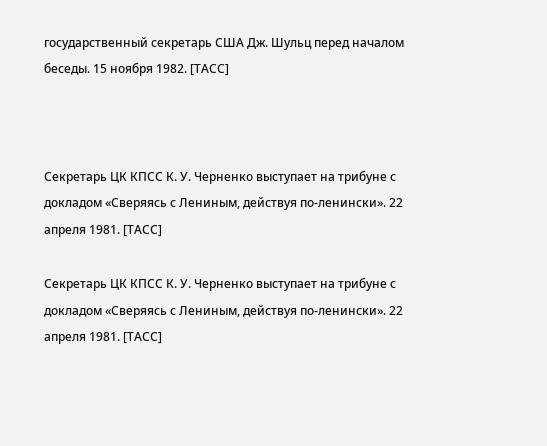государственный секретарь США Дж. Шульц перед началом беседы. 15 ноября 1982. [ТАСС]



Секретарь ЦК КПСС К. У. Черненко выступает на трибуне с докладом «Сверяясь с Лениным, действуя по-ленински». 22 апреля 1981. [ТАСС]

Секретарь ЦК КПСС К. У. Черненко выступает на трибуне с докладом «Сверяясь с Лениным, действуя по-ленински». 22 апреля 1981. [ТАСС]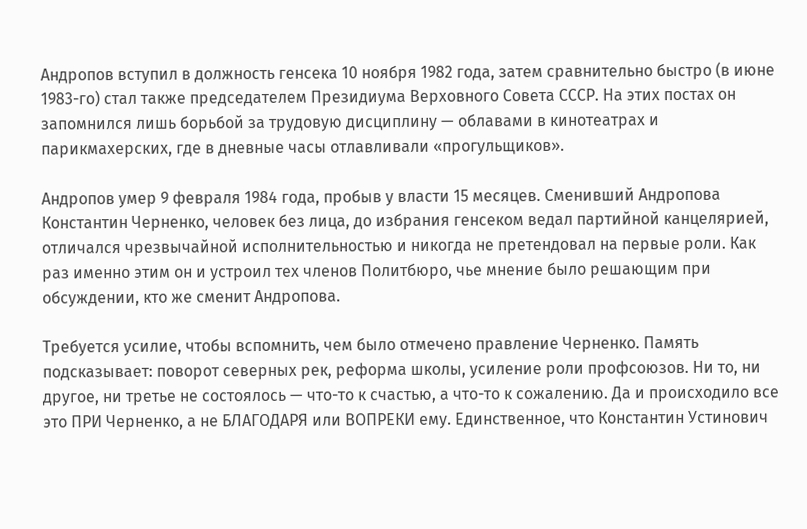Андропов вступил в должность генсека 10 ноября 1982 года, затем сравнительно быстро (в июне 1983-го) стал также председателем Президиума Верховного Совета СССР. На этих постах он запомнился лишь борьбой за трудовую дисциплину — облавами в кинотеатрах и парикмахерских, где в дневные часы отлавливали «прогульщиков».

Андропов умер 9 февраля 1984 года, пробыв у власти 15 месяцев. Сменивший Андропова Константин Черненко, человек без лица, до избрания генсеком ведал партийной канцелярией, отличался чрезвычайной исполнительностью и никогда не претендовал на первые роли. Как раз именно этим он и устроил тех членов Политбюро, чье мнение было решающим при обсуждении, кто же сменит Андропова.

Требуется усилие, чтобы вспомнить, чем было отмечено правление Черненко. Память подсказывает: поворот северных рек, реформа школы, усиление роли профсоюзов. Ни то, ни другое, ни третье не состоялось — что-то к счастью, а что-то к сожалению. Да и происходило все это ПРИ Черненко, а не БЛАГОДАРЯ или ВОПРЕКИ ему. Единственное, что Константин Устинович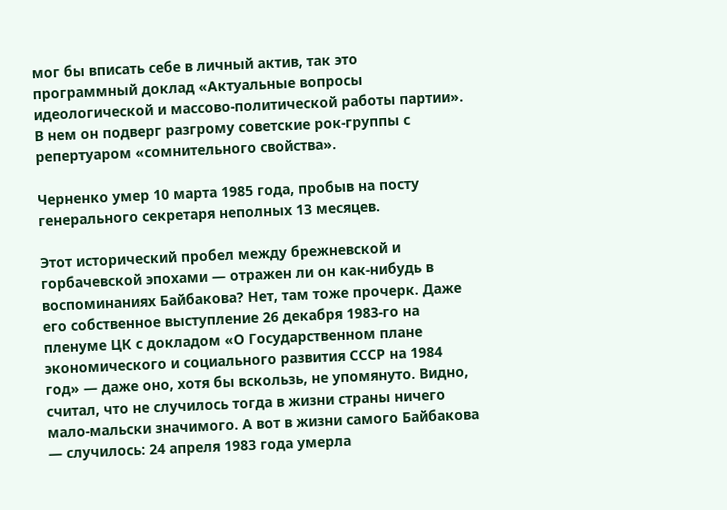мог бы вписать себе в личный актив, так это программный доклад «Актуальные вопросы идеологической и массово-политической работы партии». В нем он подверг разгрому советские рок-группы с репертуаром «сомнительного свойства».

Черненко умер 10 марта 1985 года, пробыв на посту генерального секретаря неполных 13 месяцев.

Этот исторический пробел между брежневской и горбачевской эпохами — отражен ли он как-нибудь в воспоминаниях Байбакова? Нет, там тоже прочерк. Даже его собственное выступление 26 декабря 1983-го на пленуме ЦК с докладом «О Государственном плане экономического и социального развития СССР на 1984 год» — даже оно, хотя бы вскользь, не упомянуто. Видно, считал, что не случилось тогда в жизни страны ничего мало-мальски значимого. А вот в жизни самого Байбакова — случилось: 24 апреля 1983 года умерла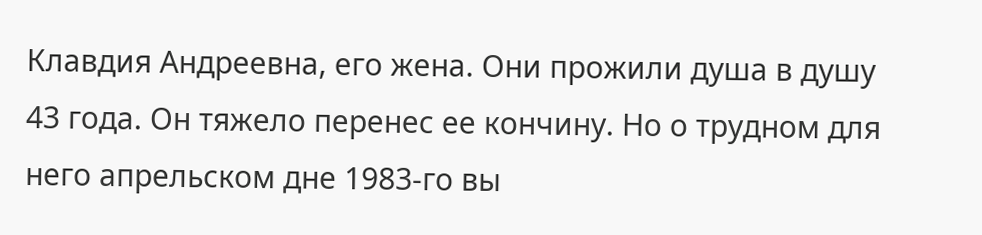Клавдия Андреевна, его жена. Они прожили душа в душу 43 года. Он тяжело перенес ее кончину. Но о трудном для него апрельском дне 1983-го вы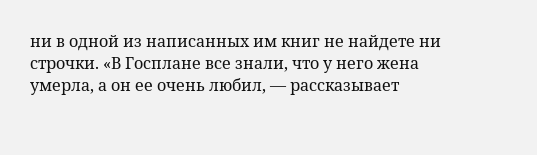ни в одной из написанных им книг не найдете ни строчки. «В Госплане все знали, что у него жена умерла, а он ее очень любил, — рассказывает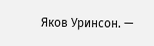Яков Уринсон. —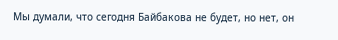Мы думали, что сегодня Байбакова не будет, но нет, он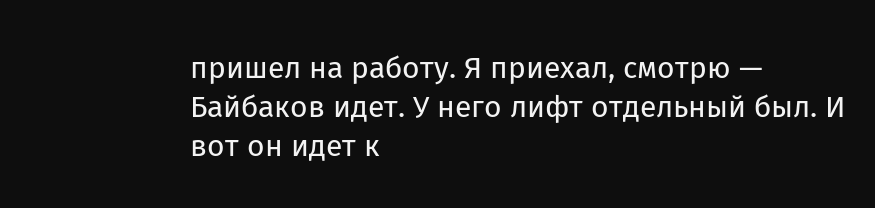пришел на работу. Я приехал, смотрю — Байбаков идет. У него лифт отдельный был. И вот он идет к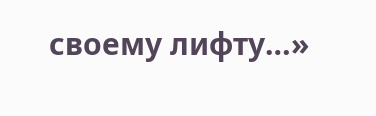своему лифту…»